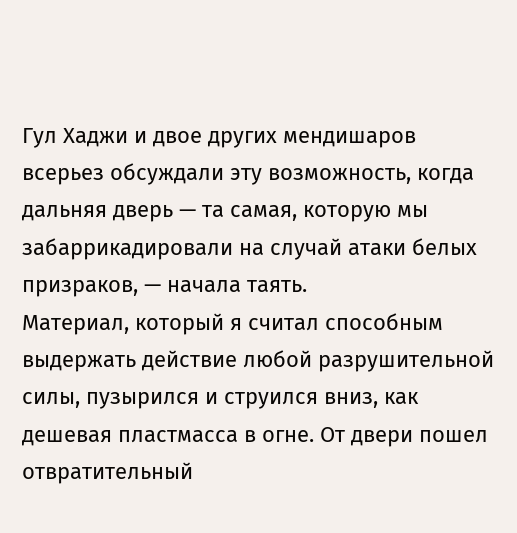Гул Хаджи и двое других мендишаров всерьез обсуждали эту возможность, когда дальняя дверь — та самая, которую мы забаррикадировали на случай атаки белых призраков, — начала таять.
Материал, который я считал способным выдержать действие любой разрушительной силы, пузырился и струился вниз, как дешевая пластмасса в огне. От двери пошел отвратительный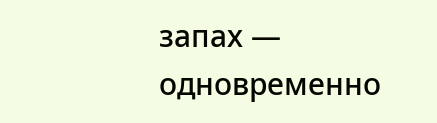запах — одновременно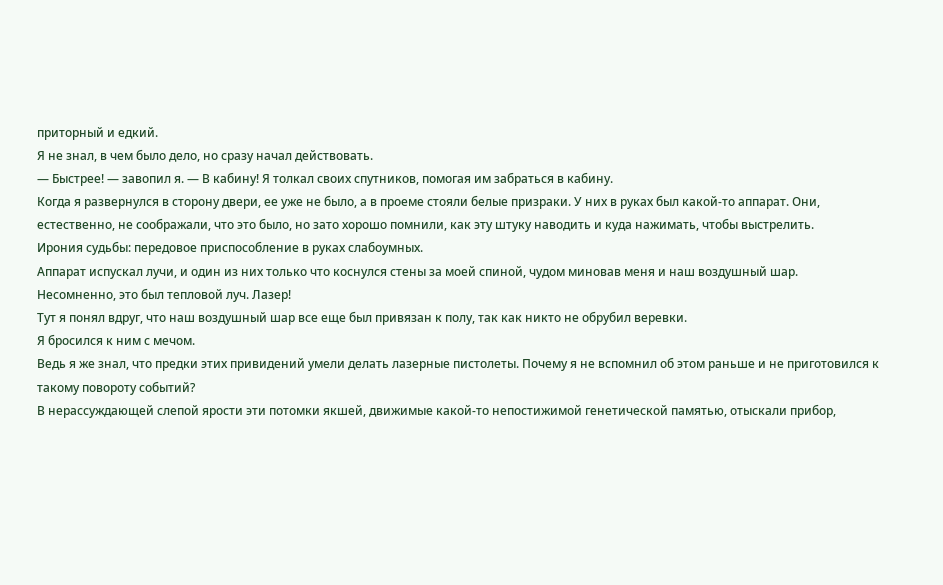приторный и едкий.
Я не знал, в чем было дело, но сразу начал действовать.
— Быстрее! — завопил я. — В кабину! Я толкал своих спутников, помогая им забраться в кабину.
Когда я развернулся в сторону двери, ее уже не было, а в проеме стояли белые призраки. У них в руках был какой-то аппарат. Они, естественно, не соображали, что это было, но зато хорошо помнили, как эту штуку наводить и куда нажимать, чтобы выстрелить.
Ирония судьбы: передовое приспособление в руках слабоумных.
Аппарат испускал лучи, и один из них только что коснулся стены за моей спиной, чудом миновав меня и наш воздушный шар. Несомненно, это был тепловой луч. Лазер!
Тут я понял вдруг, что наш воздушный шар все еще был привязан к полу, так как никто не обрубил веревки.
Я бросился к ним с мечом.
Ведь я же знал, что предки этих привидений умели делать лазерные пистолеты. Почему я не вспомнил об этом раньше и не приготовился к такому повороту событий?
В нерассуждающей слепой ярости эти потомки якшей, движимые какой-то непостижимой генетической памятью, отыскали прибор,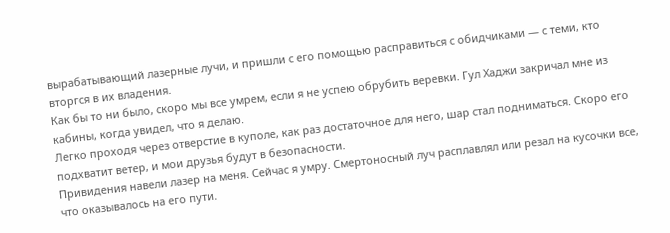вырабатывающий лазерные лучи, и пришли с его помощью расправиться с обидчиками — с теми, кто вторгся в их владения.
Как бы то ни было, скоро мы все умрем, если я не успею обрубить веревки. Гул Хаджи закричал мне из кабины, когда увидел, что я делаю.
Легко проходя через отверстие в куполе, как раз достаточное для него, шар стал подниматься. Скоро его подхватит ветер, и мои друзья будут в безопасности.
Привидения навели лазер на меня. Сейчас я умру. Смертоносный луч расплавлял или резал на кусочки все, что оказывалось на его пути.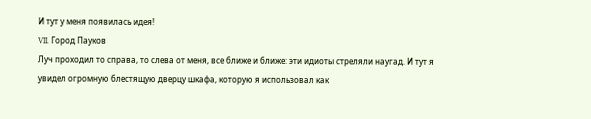И тут у меня появилась идея!
VII. Город Пауков
Луч проходил то справа, то слева от меня, все ближе и ближе: эти идиоты стреляли наугад. И тут я увидел огромную блестящую дверцу шкафа, которую я использовал как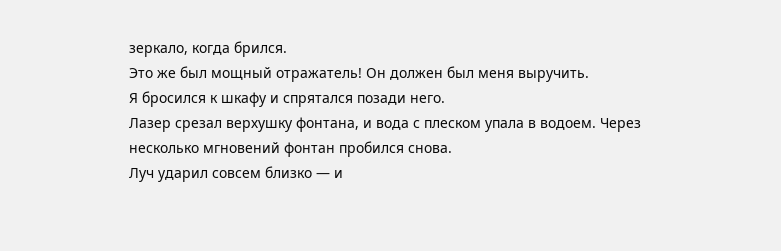зеркало, когда брился.
Это же был мощный отражатель! Он должен был меня выручить.
Я бросился к шкафу и спрятался позади него.
Лазер срезал верхушку фонтана, и вода с плеском упала в водоем. Через несколько мгновений фонтан пробился снова.
Луч ударил совсем близко — и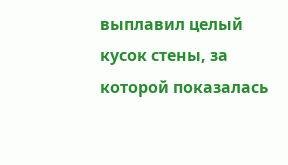выплавил целый кусок стены, за которой показалась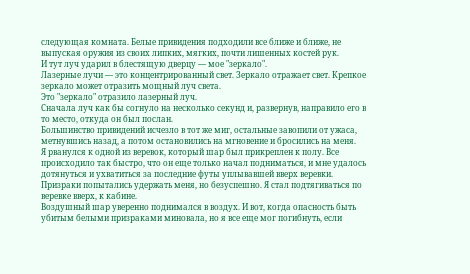следующая комната. Белые привидения подходили все ближе и ближе, не выпуская оружия из своих липких, мягких, почти лишенных костей рук.
И тут луч ударил в блестящую дверцу — мое "зеркало".
Лазерные лучи — это концентрированный свет. Зеркало отражает свет. Крепкое зеркало может отразить мощный луч света.
Это "зеркало" отразило лазерный луч.
Сначала луч как бы согнуло на несколько секунд и, развернув, направило его в то место, откуда он был послан.
Большинство привидений исчезло в тот же миг, остальные завопили от ужаса, метнувшись назад, а потом остановились на мгновение и бросились на меня.
Я рванулся к одной из веревок, который шар был прикреплен к полу. Все происходило так быстро, что он еще только начал подниматься, и мне удалось дотянуться и ухватиться за последние футы уплывавшей вверх веревки.
Призраки попытались удержать меня, но безуспешно. Я стал подтягиваться по веревке вверх, к кабине.
Воздушный шар уверенно поднимался в воздух. И вот, когда опасность быть убитым белыми призраками миновала, но я все еще мог погибнуть, если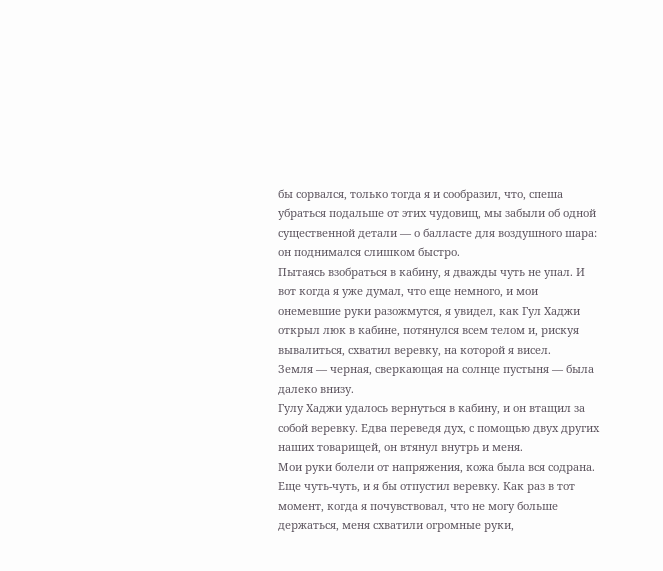бы сорвался, только тогда я и сообразил, что, спеша убраться подальше от этих чудовищ, мы забыли об одной существенной детали — о балласте для воздушного шара: он поднимался слишком быстро.
Пытаясь взобраться в кабину, я дважды чуть не упал. И вот когда я уже думал, что еще немного, и мои онемевшие руки разожмутся, я увидел, как Гул Хаджи открыл люк в кабине, потянулся всем телом и, рискуя вывалиться, схватил веревку, на которой я висел.
Земля — черная, сверкающая на солнце пустыня — была далеко внизу.
Гулу Хаджи удалось вернуться в кабину, и он втащил за собой веревку. Едва переведя дух, с помощью двух других наших товарищей, он втянул внутрь и меня.
Мои руки болели от напряжения, кожа была вся содрана. Еще чуть-чуть, и я бы отпустил веревку. Как раз в тот момент, когда я почувствовал, что не могу больше держаться, меня схватили огромные руки,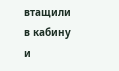втащили в кабину и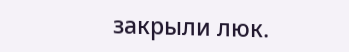закрыли люк.